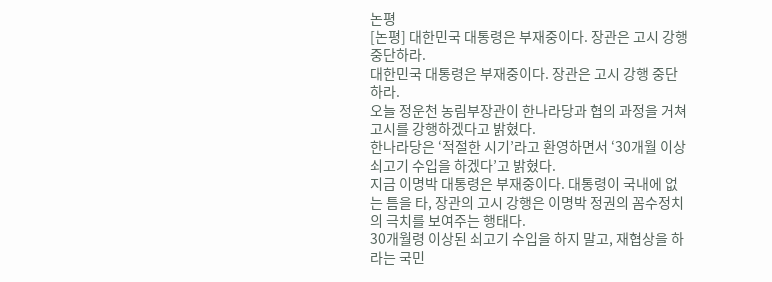논평
[논평] 대한민국 대통령은 부재중이다. 장관은 고시 강행 중단하라.
대한민국 대통령은 부재중이다. 장관은 고시 강행 중단하라.
오늘 정운천 농림부장관이 한나라당과 협의 과정을 거쳐 고시를 강행하겠다고 밝혔다.
한나라당은 ‘적절한 시기’라고 환영하면서 ‘30개월 이상 쇠고기 수입을 하겠다’고 밝혔다.
지금 이명박 대통령은 부재중이다. 대통령이 국내에 없는 틈을 타, 장관의 고시 강행은 이명박 정권의 꼼수정치의 극치를 보여주는 행태다.
30개월령 이상된 쇠고기 수입을 하지 말고, 재협상을 하라는 국민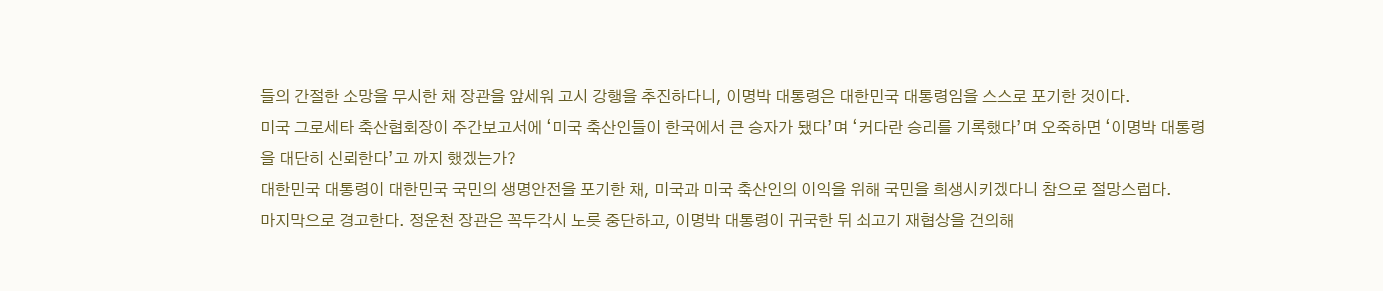들의 간절한 소망을 무시한 채 장관을 앞세워 고시 강행을 추진하다니, 이명박 대통령은 대한민국 대통령임을 스스로 포기한 것이다.
미국 그로세타 축산협회장이 주간보고서에 ‘미국 축산인들이 한국에서 큰 승자가 됐다’며 ‘커다란 승리를 기록했다’며 오죽하면 ‘이명박 대통령을 대단히 신뢰한다’고 까지 했겠는가?
대한민국 대통령이 대한민국 국민의 생명안전을 포기한 채, 미국과 미국 축산인의 이익을 위해 국민을 희생시키겠다니 참으로 절망스럽다.
마지막으로 경고한다. 정운천 장관은 꼭두각시 노릇 중단하고, 이명박 대통령이 귀국한 뒤 쇠고기 재협상을 건의해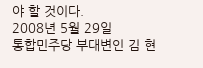야 할 것이다.
2008년 5월 29일
통합민주당 부대변인 김 현